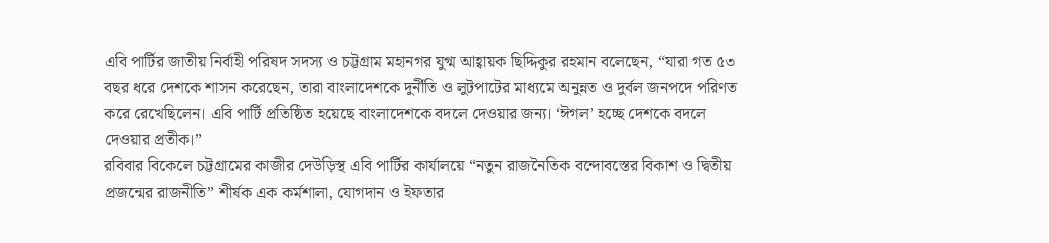এবি পার্টির জাতীয় নির্বাহী পরিষদ সদস্য ও চট্টগ্রাম মহানগর যুগ্ম আহ্বায়ক ছিদ্দিকুর রহমান বলেছেন, “যারা গত ৫৩ বছর ধরে দেশকে শাসন করেছেন, তারা বাংলাদেশকে দুর্নীতি ও লুটপাটের মাধ্যমে অনুন্নত ও দুর্বল জনপদে পরিণত করে রেখেছিলেন। এবি পার্টি প্রতিষ্ঠিত হয়েছে বাংলাদেশকে বদলে দেওয়ার জন্য। ‘ঈগল’ হচ্ছে দেশকে বদলে দেওয়ার প্রতীক।”
রবিবার বিকেলে চট্টগ্রামের কাজীর দেউড়িস্থ এবি পার্টির কার্যালয়ে “নতুন রাজনৈতিক বন্দোবস্তের বিকাশ ও দ্বিতীয় প্রজন্মের রাজনীতি” শীর্ষক এক কর্মশালা, যোগদান ও ইফতার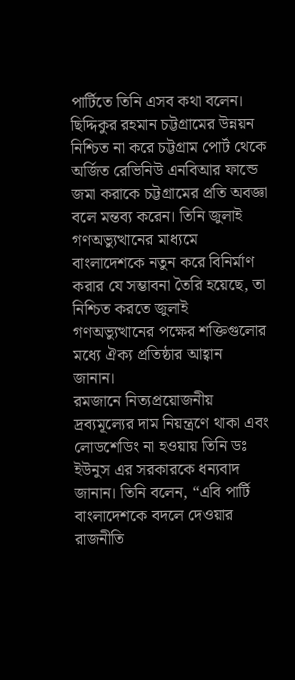পার্টিতে তিনি এসব কথা বলেন।
ছিদ্দিকুর রহমান চট্টগ্রামের উন্নয়ন নিশ্চিত না করে চট্টগ্রাম পোর্ট থেকে অর্জিত রেভিনিউ এনবিআর ফান্ডে জমা করাকে চট্টগ্রামের প্রতি অবজ্ঞা বলে মন্তব্য করেন। তিনি জুলাই গণঅভ্যুত্থানের মাধ্যমে বাংলাদেশকে নতুন করে বিনির্মাণ করার যে সম্ভাবনা তৈরি হয়েছে, তা নিশ্চিত করতে জুলাই গণঅভ্যুত্থানের পক্ষের শক্তিগুলোর মধ্যে ঐক্য প্রতিষ্ঠার আহ্বান জানান।
রমজানে নিত্যপ্রয়োজনীয় দ্রব্যমূল্যের দাম নিয়ন্ত্রণে থাকা এবং লোডশেডিং না হওয়ায় তিনি ডঃ ইউনুস এর সরকারকে ধন্যবাদ জানান। তিনি বলেন, “এবি পার্টি বাংলাদেশকে বদলে দেওয়ার রাজনীতি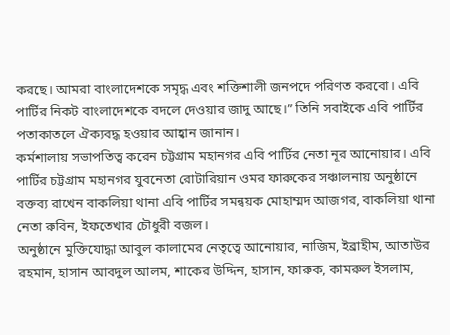করছে। আমরা বাংলাদেশকে সমৃদ্ধ এবং শক্তিশালী জনপদে পরিণত করবো। এবি পার্টির নিকট বাংলাদেশকে বদলে দেওয়ার জাদু আছে।” তিনি সবাইকে এবি পার্টির পতাকাতলে ঐক্যবদ্ধ হওয়ার আহ্বান জানান।
কর্মশালায় সভাপতিত্ব করেন চট্টগ্রাম মহানগর এবি পার্টির নেতা নূর আনোয়ার। এবি পার্টির চট্টগ্রাম মহানগর যুবনেতা রোটারিয়ান ওমর ফারুকের সঞ্চালনায় অনুষ্ঠানে বক্তব্য রাখেন বাকলিয়া থানা এবি পার্টির সমন্বয়ক মোহাম্মদ আজগর, বাকলিয়া থানা নেতা রুবিন, ইফতেখার চৌধুরী বজল।
অনুষ্ঠানে মুক্তিযোদ্ধা আবুল কালামের নেতৃত্বে আনোয়ার, নাজিম, ইব্রাহীম, আতাউর রহমান, হাসান আবদুল আলম, শাকের উদ্দিন, হাসান, ফারুক, কামরুল ইসলাম,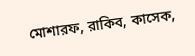মোশারফ, রাকিব, কাসেক,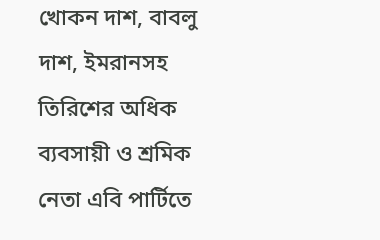খোকন দাশ, বাবলু দাশ, ইমরানসহ তিরিশের অধিক ব্যবসায়ী ও শ্রমিক নেতা এবি পার্টিতে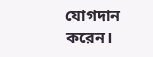যোগদান করেন।